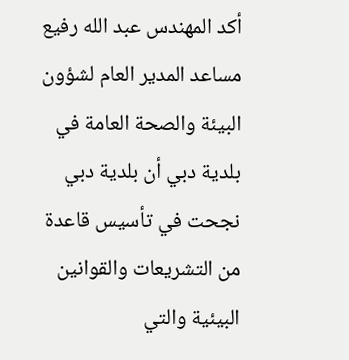أكد المهندس عبد الله رفيع مساعد المدير العام لشؤون البيئة والصحة العامة في بلدية دبي أن بلدية دبي نجحت في تأسيس قاعدة من التشريعات والقوانين البيئية والتي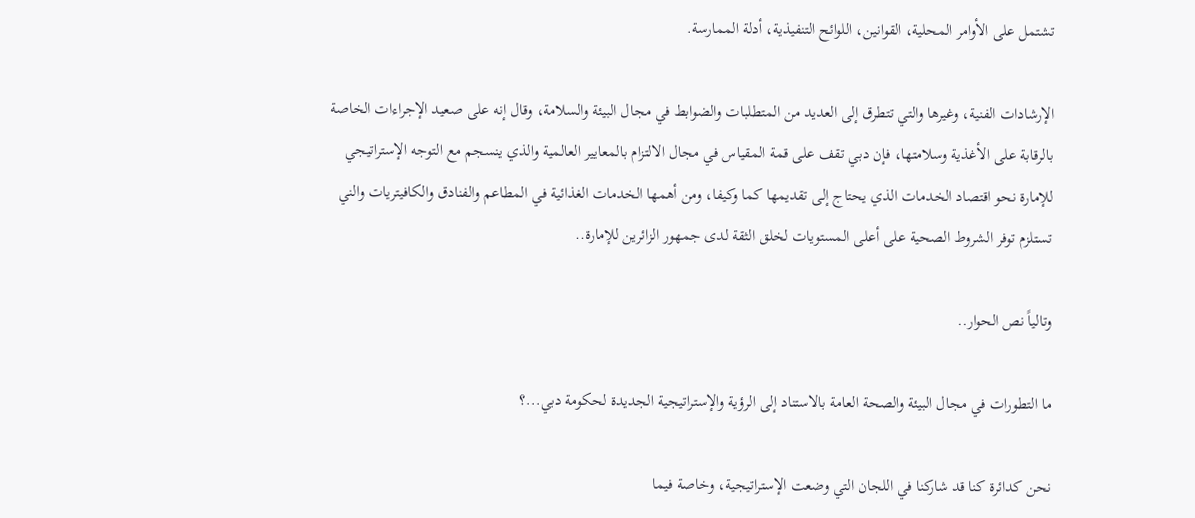تشتمل على الأوامر المحلية، القوانين، اللوائح التنفيذية، أدلة الممارسة.

الإرشادات الفنية، وغيرها والتي تتطرق إلى العديد من المتطلبات والضوابط في مجال البيئة والسلامة، وقال إنه على صعيد الإجراءات الخاصة بالرقابة على الأغذية وسلامتها، فإن دبي تقف على قمة المقياس في مجال الالتزام بالمعايير العالمية والذي ينسجم مع التوجه الإستراتيجي للإمارة نحو اقتصاد الخدمات الذي يحتاج إلى تقديمها كما وكيفا، ومن أهمها الخدمات الغذائية في المطاعم والفنادق والكافيتريات والني تستلزم توفر الشروط الصحية على أعلى المستويات لخلق الثقة لدى جمهور الزائرين للإمارة..

وتالياً نص الحوار..

ما التطورات في مجال البيئة والصحة العامة بالاستناد إلى الرؤية والإستراتيجية الجديدة لحكومة دبي...؟

نحن كدائرة كنا قد شاركنا في اللجان التي وضعت الإستراتيجية، وخاصة فيما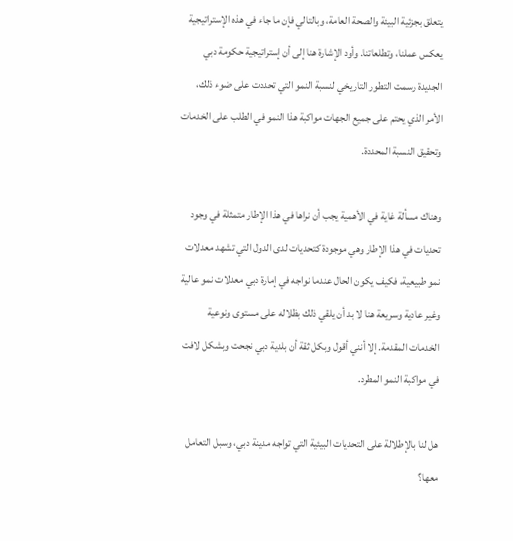يتعلق بجزئية البيئة والصحة العامة، وبالتالي فإن ما جاء في هذه الإستراتيجية يعكس عملنا، وتطلعاتنا. وأود الإشارة هنا إلى أن إستراتيجية حكومة دبي الجديدة رسمت التطور التاريخي لنسبة النمو التي تحددت على ضوء ذلك، الأمر الذي يحتم على جميع الجهات مواكبة هذا النمو في الطلب على الخدمات وتحقيق النسبة المحددة.

وهناك مسألة غاية في الأهمية يجب أن نراها في هذا الإطار متمثلة في وجود تحديات في هذا الإطار وهي موجودة كتحديات لدى الدول التي تشهد معدلات نمو طبيعية، فكيف يكون الحال عندما نواجه في إمارة دبي معدلات نمو عالية وغير عادية وسريعة هنا لا بد أن يلقي ذلك بظلاله على مستوى ونوعية الخدمات المقدمة. إلا أنني أقول وبكل ثقة أن بلدية دبي نجحت وبشكل لافت في مواكبة النمو المطرد.

هل لنا بالإطلالة على التحديات البيئية التي تواجه مدينة دبي، وسبل التعامل معها؟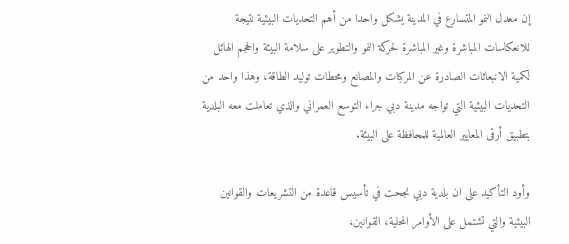إن معدل النمو المتسارع في المدينة يشكل واحدا من أهم التحديات البيئية نتيجة للانعكاسات المباشرة وغير المباشرة لحركة النمو والتطوير على سلامة البيئة والحجم الهائل لكمية الانبعاثات الصادرة عن المركبات والمصانع ومحطات توليد الطاقة، وهذا واحد من التحديات البيئية التي تواجه مدينة دبي جراء التوسع العمراني والذي تعاملت معه البلدية بتطبيق أرقى المعايير العالمية للمحافظة على البيئة.

وأود التأكيد على ان بلدية دبي نجحت في تأسيس قاعدة من التشريعات والقوانين البيئية والتي تشتمل على الأوامر المحلية، القوانين،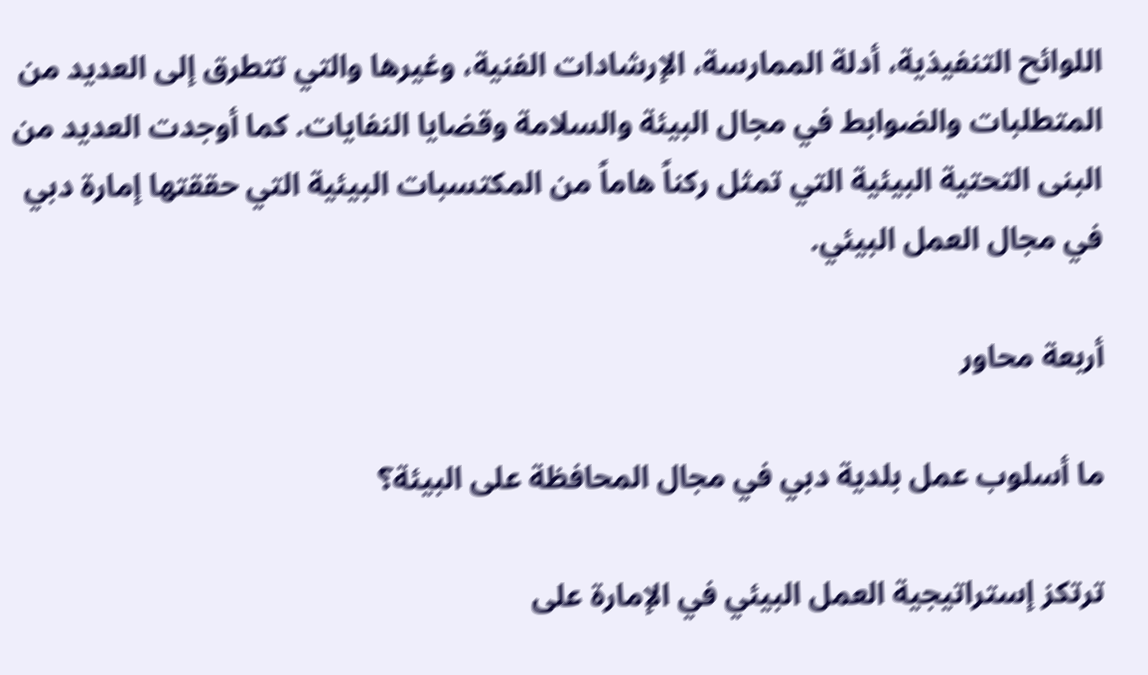اللوائح التنفيذية، أدلة الممارسة، الإرشادات الفنية، وغيرها والتي تتطرق إلى العديد من المتطلبات والضوابط في مجال البيئة والسلامة وقضايا النفايات. كما أوجدت العديد من البنى التحتية البيئية التي تمثل ركناً هاماً من المكتسبات البيئية التي حققتها إمارة دبي في مجال العمل البيئي.

أربعة محاور

ما أسلوب عمل بلدية دبي في مجال المحافظة على البيئة؟

ترتكز إستراتيجية العمل البيئي في الإمارة على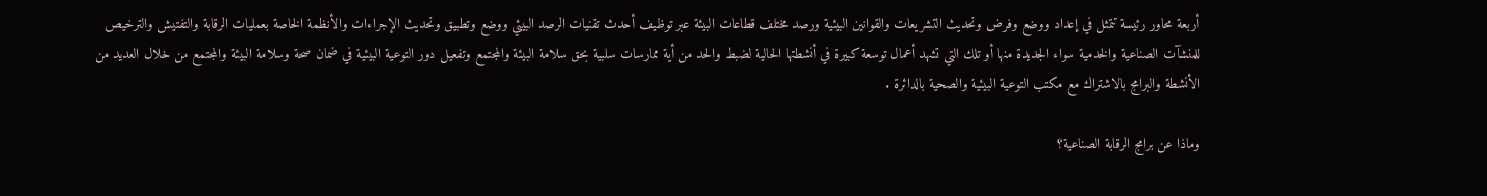أربعة محاور رئيسة تتمثل في إعداد ووضع وفرض وتحديث التشريعات والقوانين البيئية ورصد مختلف قطاعات البيئة عبر توظيف أحدث تقنيات الرصد البيئي ووضع وتطبيق وتحديث الإجراءات والأنظمة الخاصة بعمليات الرقابة والتفتيش والترخيص للمنشآت الصناعية والخدمية سواء الجديدة منها أو تلك التي تشهد أعمال توسعة كبيرة في أنشطتها الحالية لضبط والحد من أية ممارسات سلبية بحق سلامة البيئة والمجتمع وتفعيل دور التوعية البيئية في ضمان صحة وسلامة البيئة والمجتمع من خلال العديد من الأنشطة والبرامج بالاشتراك مع مكتب التوعية البيئية والصحية بالدائرة .

وماذا عن برامج الرقابة الصناعية؟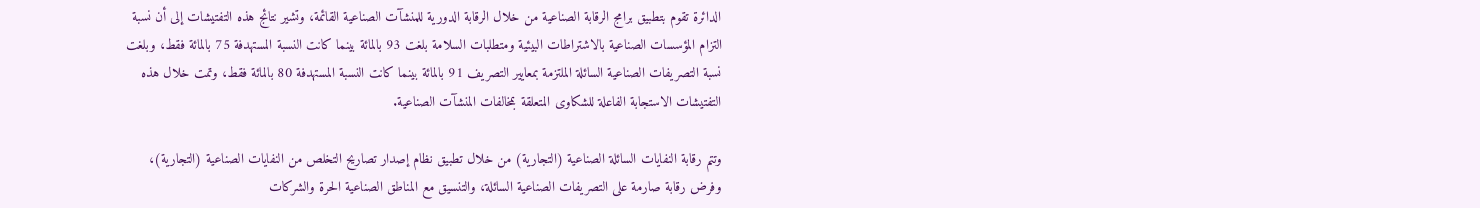الدائرة تقوم بتطبيق برامج الرقابة الصناعية من خلال الرقابة الدورية للمنشآت الصناعية القائمة، وتشير نتائج هذه التفتيشات إلى أن نسبة التزام المؤسسات الصناعية بالاشتراطات البيئية ومتطلبات السلامة بلغت 93 بالمائة بينما كانت النسبة المستهدفة 75 بالمائة فقط، وبلغت نسبة التصريفات الصناعية السائلة الملتزمة بمعايير التصريف 91 بالمائة بينما كانت النسبة المستهدفة 80 بالمائة فقط، وتمت خلال هذه التفتيشات الاستجابة الفاعلة للشكاوى المتعلقة بمخالفات المنشآت الصناعية.

وتتم رقابة النفايات السائلة الصناعية (التجارية) من خلال تطبيق نظام إصدار تصاريح التخلص من النفايات الصناعية (التجارية)، وفرض رقابة صارمة على التصريفات الصناعية السائلة، والتنسيق مع المناطق الصناعية الحرة والشركات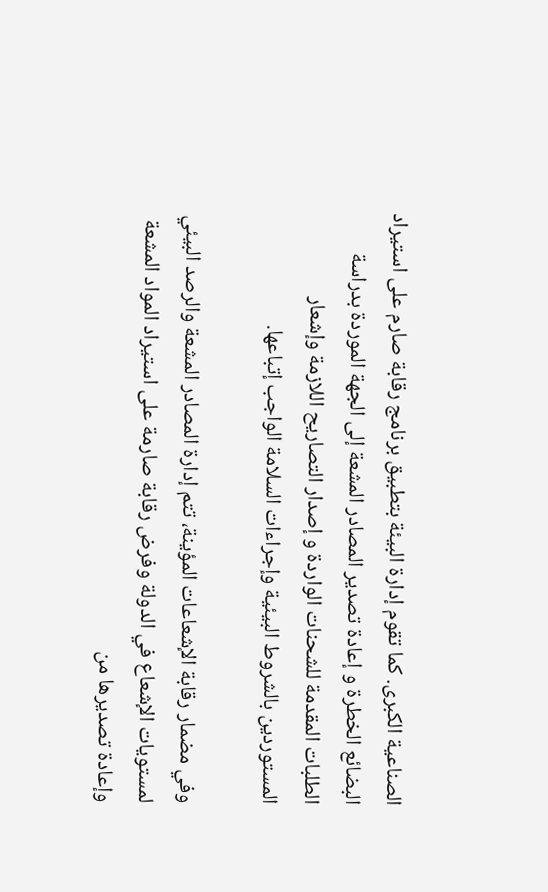الصناعية الكبرى. كما تقوم إدارة البيئة بتطبيق برنامج رقابة صارم على استيراد البضائع الخطرة و إعادة تصدير المصادر المشعة إلى الجهة الموردة بدراسة الطلبات المقدمة للشحنات الواردة و إصدار التصاريح اللازمة وإشعار المستوردين بالشروط البيئية وإجراءات السلامة الواجب إتباعها.

وفي مضمار رقابة الإشعاعات المؤينة، تتم إدارة المصادر المشعة والرصد البيئي لمستويات الإشعاع في الدولة وفرض رقابة صارمة على استيراد المواد المشعة وإعادة تصديرها من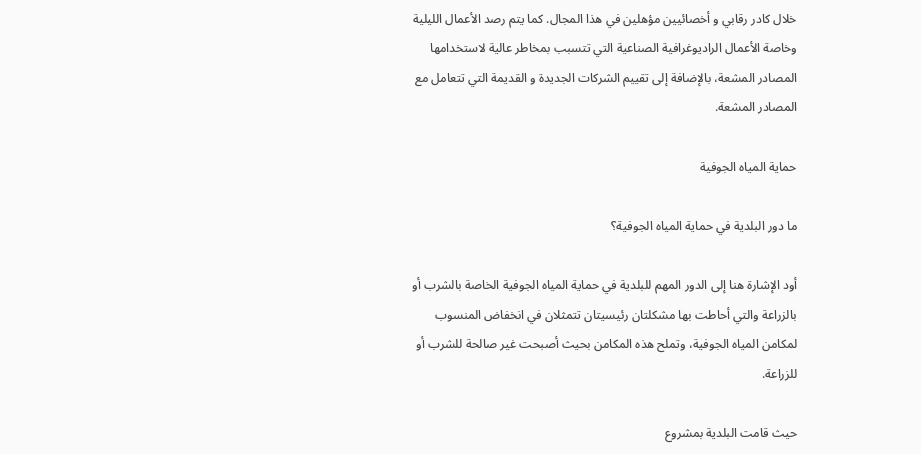خلال كادر رقابي و أخصائيين مؤهلين في هذا المجال. كما يتم رصد الأعمال الليلية وخاصة الأعمال الراديوغرافية الصناعية التي تتسبب بمخاطر عالية لاستخدامها المصادر المشعة، بالإضافة إلى تقييم الشركات الجديدة و القديمة التي تتعامل مع المصادر المشعة.

حماية المياه الجوفية

ما دور البلدية في حماية المياه الجوفية؟

أود الإشارة هنا إلى الدور المهم للبلدية في حماية المياه الجوفية الخاصة بالشرب أو بالزراعة والتي أحاطت بها مشكلتان رئيسيتان تتمثلان في انخفاض المنسوب لمكامن المياه الجوفية، وتملح هذه المكامن بحيث أصبحت غير صالحة للشرب أو للزراعة.

حيث قامت البلدية بمشروع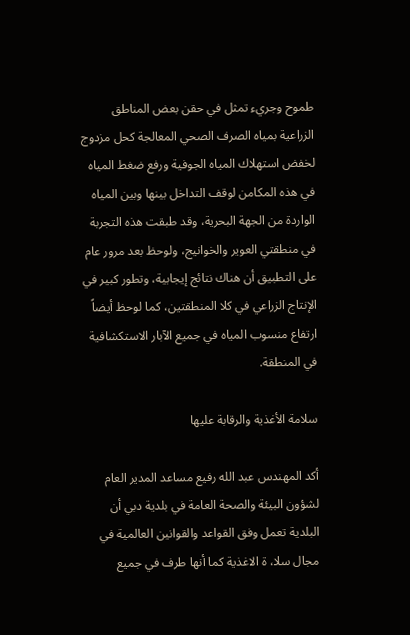طموح وجريء تمثل في حقن بعض المناطق الزراعية بمياه الصرف الصحي المعالجة كحل مزدوج لخفض استهلاك المياه الجوفية ورفع ضغط المياه في هذه المكامن لوقف التداخل بينها وبين المياه الواردة من الجهة البحرية، وقد طبقت هذه التجربة في منطقتي العوير والخوانيج، ولوحظ بعد مرور عام على التطبيق أن هناك نتائج إيجابية، وتطور كبير في الإنتاج الزراعي في كلا المنطقتين، كما لوحظ أيضاً ارتفاع منسوب المياه في جميع الآبار الاستكشافية في المنطقة.

سلامة الأغذية والرقابة عليها

أكد المهندس عبد الله رفيع مساعد المدير العام لشؤون البيئة والصحة العامة في بلدية دبي أن البلدية تعمل وفق القواعد والقوانين العالمية في مجال سلا، ة الاغذية كما أنها طرف في جميع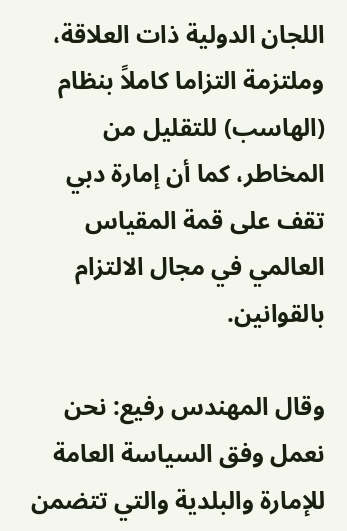اللجان الدولية ذات العلاقة، وملتزمة التزاما كاملاً بنظام (الهاسب) للتقليل من المخاطر، كما أن إمارة دبي تقف على قمة المقياس العالمي في مجال الالتزام بالقوانين.

وقال المهندس رفيع: نحن نعمل وفق السياسة العامة للإمارة والبلدية والتي تتضمن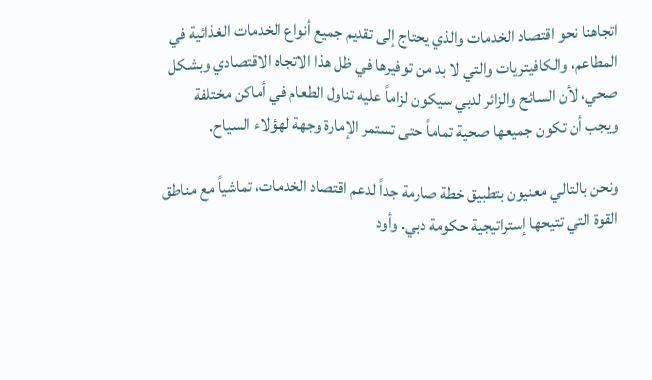اتجاهنا نحو اقتصاد الخدمات والذي يحتاج إلى تقديم جميع أنواع الخدمات الغذائية في المطاعم، والكافيتريات والتي لا بد من توفيرها في ظل هذا الاتجاه الاقتصادي وبشكل صحي، لأن السائح والزائر لدبي سيكون لزاماً عليه تناول الطعام في أماكن مختلفة ويجب أن تكون جميعها صحية تماماً حتى تستمر الإمارة وجهة لهؤلاء السياح.

ونحن بالتالي معنيون بتطبيق خطة صارمة جداً لدعم اقتصاد الخدمات، تماشياً مع مناطق القوة التي تتيحها إستراتيجية حكومة دبي. وأود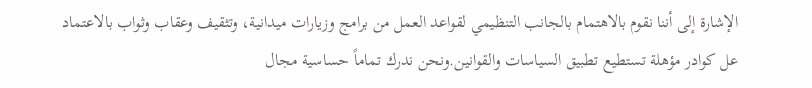الإشارة إلى أننا نقوم بالاهتمام بالجانب التنظيمي لقواعد العمل من برامج وزيارات ميدانية، وتثقيف وعقاب وثواب بالاعتماد عل كوادر مؤهلة تستطيع تطبيق السياسات والقوانين.ونحن ندرك تماماً حساسية مجال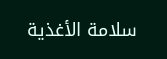سلامة الأغذية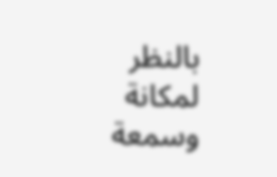بالنظر لمكانة وسمعة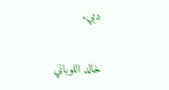دبي.

خالد اللوباني